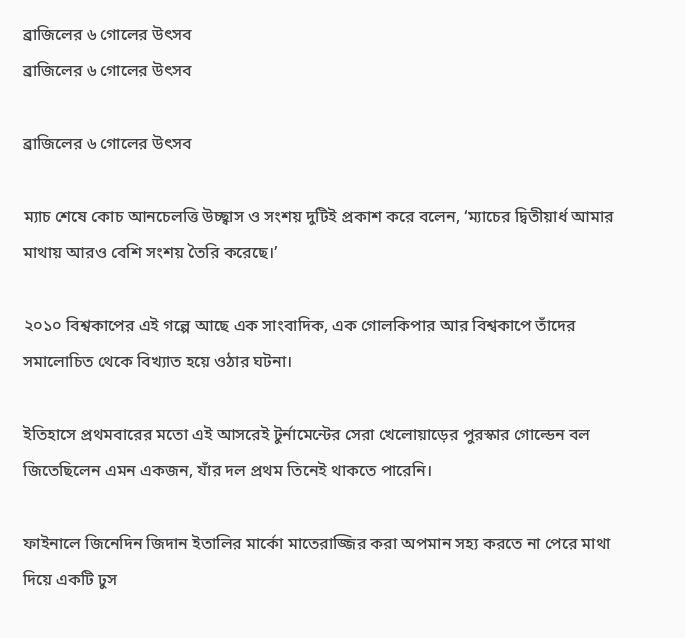ব্রাজিলের ৬ গোলের উৎসব
ব্রাজিলের ৬ গোলের উৎসব

ব্রাজিলের ৬ গোলের উৎসব

ম্যাচ শেষে কোচ আনচেলত্তি উচ্ছ্বাস ও সংশয় দুটিই প্রকাশ করে বলেন, ‘ম্যাচের দ্বিতীয়ার্ধ আমার মাথায় আরও বেশি সংশয় তৈরি করেছে।’

২০১০ বিশ্বকাপের এই গল্পে আছে এক সাংবাদিক, এক গোলকিপার আর বিশ্বকাপে তাঁদের সমালোচিত থেকে বিখ্যাত হয়ে ওঠার ঘটনা।

ইতিহাসে প্রথমবারের মতো এই আসরেই টুর্নামেন্টের সেরা খেলোয়াড়ের পুরস্কার গোল্ডেন বল জিতেছিলেন এমন একজন, যাঁর দল প্রথম তিনেই থাকতে পারেনি।

ফাইনালে জিনেদিন জিদান ইতালির মার্কো মাতেরাজ্জির করা অপমান সহ্য করতে না পেরে মাথা দিয়ে একটি ঢুস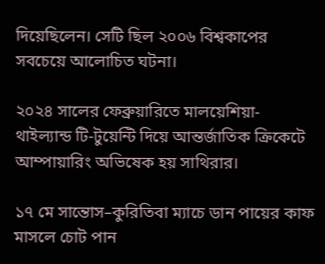দিয়েছিলেন। সেটি ছিল ২০০৬ বিশ্বকাপের সবচেয়ে আলোচিত ঘটনা।

২০২৪ সালের ফেব্রুয়ারিতে মালয়েশিয়া-থাইল্যান্ড টি-টুয়েন্টি দিয়ে আন্তর্জাতিক ক্রিকেটে আম্পায়ারিং অভিষেক হয় সাথিরার।

১৭ মে সান্তোস–কুরিতিবা ম্যাচে ডান পায়ের কাফ মাসলে চোট পান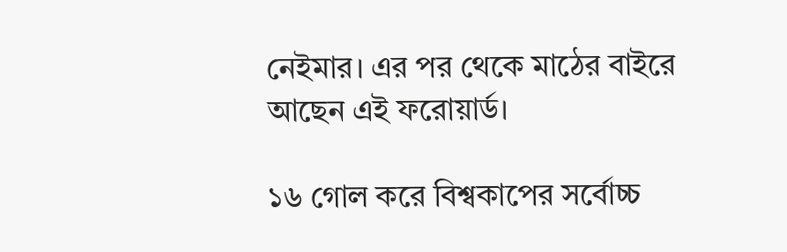নেইমার। এর পর থেকে মাঠের বাইরে আছেন এই ফরোয়ার্ড।

১৬ গোল করে বিশ্বকাপের সর্বোচ্চ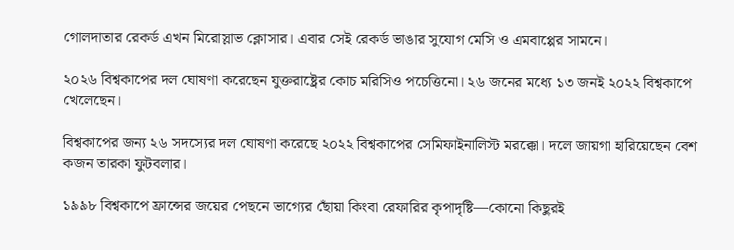গোলদাতার রেকর্ড এখন মিরোস্লাভ ক্লোসার। এবার সেই রেকর্ড ভাঙার সুযোগ মেসি ও এমবাপ্পের সামনে।

২০২৬ বিশ্বকাপের দল ঘোষণা করেছেন যুক্তরাষ্ট্রের কোচ মরিসিও পচেত্তিনো। ২৬ জনের মধ্যে ১৩ জনই ২০২২ বিশ্বকাপে খেলেছেন।

বিশ্বকাপের জন্য ২৬ সদস্যের দল ঘোষণা করেছে ২০২২ বিশ্বকাপের সেমিফাইনালিস্ট মরক্কো। দলে জায়গা হারিয়েছেন বেশ কজন তারকা ফুটবলার।

১৯৯৮ বিশ্বকাপে ফ্রান্সের জয়ের পেছনে ভাগ্যের ছোঁয়া কিংবা রেফারির কৃপাদৃষ্টি—কোনো কিছুরই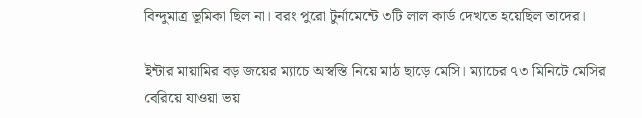বিন্দুমাত্র ভূমিকা ছিল না। বরং পুরো টুর্নামেন্টে ৩টি লাল কার্ড দেখতে হয়েছিল তাদের।

ইন্টার মায়ামির বড় জয়ের ম্যাচে অস্বস্তি নিয়ে মাঠ ছাড়ে মেসি। ম্যাচের ৭৩ মিনিটে মেসির বেরিয়ে যাওয়া ভয়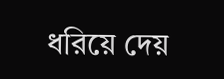ধরিয়ে দেয়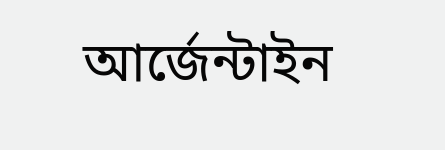আর্জেন্টাইন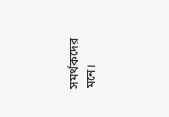সমর্থকদের মনে।